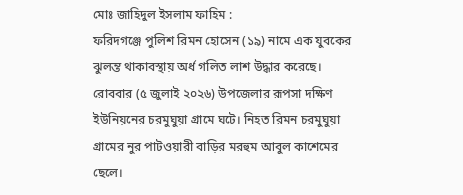মোঃ জাহিদুল ইসলাম ফাহিম :
ফরিদগঞ্জে পুলিশ রিমন হোসেন (১৯) নামে এক যুবকের ঝুলন্ত থাকাবস্থায় অর্ধ গলিত লাশ উদ্ধার করেছে। রোববার (৫ জুলাই ২০২৬) উপজেলার রূপসা দক্ষিণ ইউনিয়নের চরমুঘুয়া গ্রামে ঘটে। নিহত রিমন চরমুঘুয়া গ্রামের নুর পাটওয়ারী বাড়ির মরহুম আবুল কাশেমের ছেলে।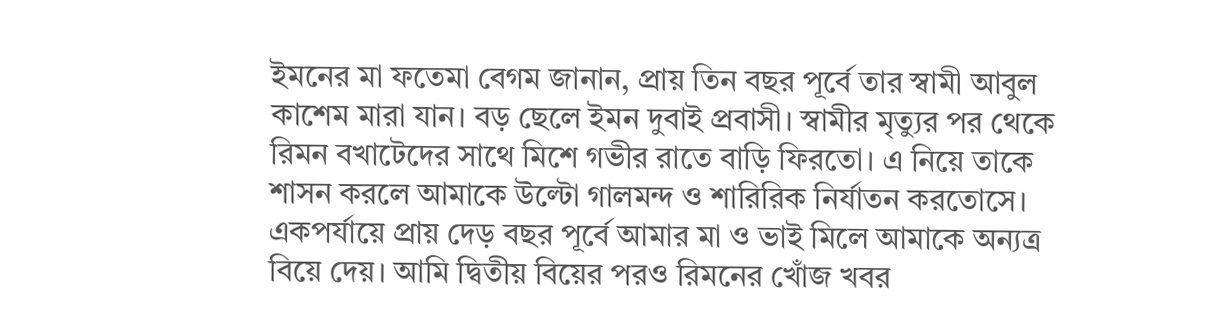ইমনের মা ফতেমা বেগম জানান, প্রায় তিন বছর পূর্বে তার স্বামী আবুল কাশেম মারা যান। বড় ছেলে ইমন দুবাই প্রবাসী। স্বামীর মৃত্যুর পর থেকে রিমন বখাটেদের সাথে মিশে গভীর রাতে বাড়ি ফিরতো। এ নিয়ে তাকে শাসন করলে আমাকে উল্টো গালমন্দ ও শারিরিক নির্যাতন করতোসে। একপর্যায়ে প্রায় দেড় বছর পূর্বে আমার মা ও ভাই মিলে আমাকে অন্যত্র বিয়ে দেয়। আমি দ্বিতীয় বিয়ের পরও রিমনের খোঁজ খবর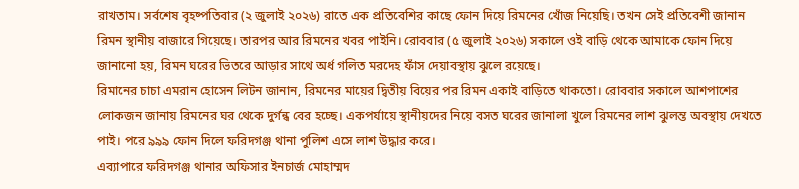রাখতাম। সর্বশেষ বৃহষ্পতিবার (২ জুলাই ২০২৬) রাতে এক প্রতিবেশির কাছে ফোন দিয়ে রিমনের খোঁজ নিয়েছি। তখন সেই প্রতিবেশী জানান রিমন স্থানীয় বাজারে গিয়েছে। তারপর আর রিমনের খবর পাইনি। রোববার (৫ জুলাই ২০২৬) সকালে ওই বাড়ি থেকে আমাকে ফোন দিয়ে জানানো হয়, রিমন ঘরের ভিতরে আড়ার সাথে অর্ধ গলিত মরদেহ ফাঁস দেয়াবস্থায় ঝুলে রয়েছে।
রিমানের চাচা এমরান হোসেন লিটন জানান, রিমনের মায়ের দ্বিতীয় বিয়ের পর রিমন একাই বাড়িতে থাকতো। রোববার সকালে আশপাশের লোকজন জানায় রিমনের ঘর থেকে দুর্গন্ধ বের হচ্ছে। একপর্যায়ে স্থানীয়দের নিয়ে বসত ঘরের জানালা খুলে রিমনের লাশ ঝুলন্ত অবস্থায় দেখতে পাই। পরে ৯৯৯ ফোন দিলে ফরিদগঞ্জ থানা পুলিশ এসে লাশ উদ্ধার করে।
এব্যাপারে ফরিদগঞ্জ থানার অফিসার ইনচার্জ মোহাম্মদ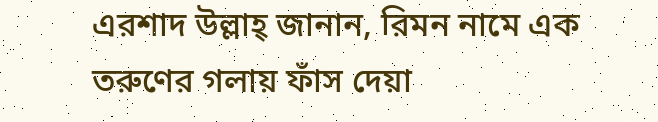এরশাদ উল্লাহ্ জানান, রিমন নামে এক তরুণের গলায় ফাঁস দেয়া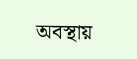অবস্থায়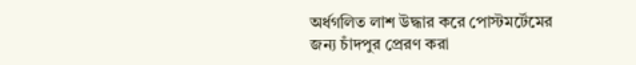অর্ধগলিত লাশ উদ্ধার করে পোস্টমর্টেমের জন্য চাঁদপুর প্রেরণ করা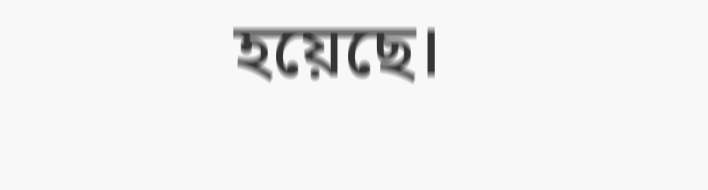হয়েছে।